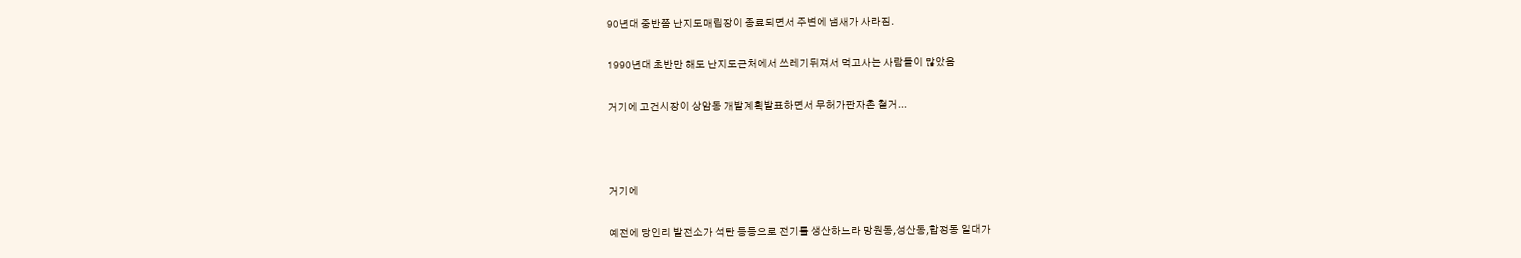90년대 중반쯤 난지도매립장이 종료되면서 주변에 냄새가 사라짐.

1990년대 초반만 해도 난지도근처에서 쓰레기뒤져서 먹고사는 사람들이 많았음

거기에 고건시장이 상암동 개발계획발표하면서 무허가판자촌 철거...



거기에

예전에 당인리 발전소가 석탄 등등으로 전기를 생산하느라 망원동,성산동,합정동 일대가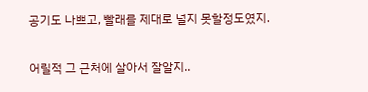공기도 나쁘고, 빨래를 제대로 널지 못할정도였지.

어릴적 그 근처에 살아서 잘알지..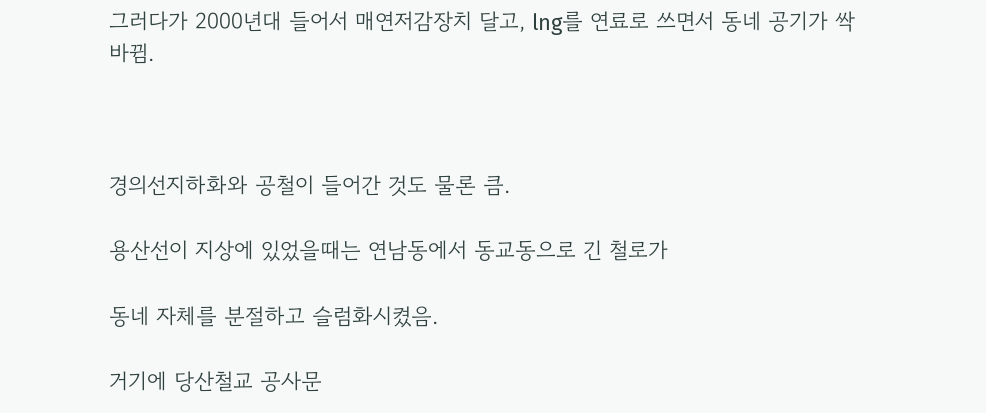그러다가 2000년대 들어서 매연저감장치 달고, lng를 연료로 쓰면서 동네 공기가 싹 바뀜.



경의선지하화와 공철이 들어간 것도 물론 큼.

용산선이 지상에 있었을때는 연남동에서 동교동으로 긴 철로가

동네 자체를 분절하고 슬럼화시켰음.

거기에 당산철교 공사문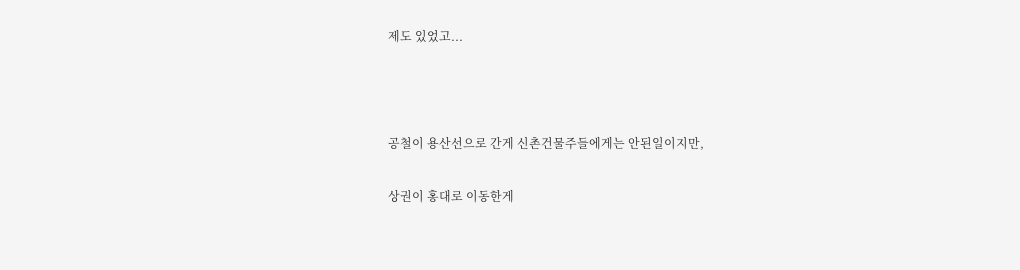제도 있었고...



공철이 용산선으로 간게 신촌건물주들에게는 안된일이지만,

상권이 홍대로 이동한게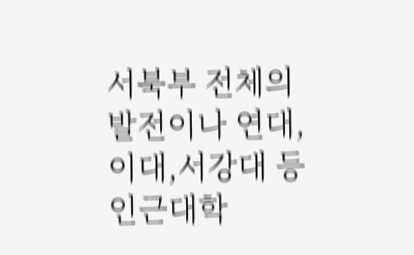서북부 전체의 발전이나 연대,이대,서강대 등 인근대학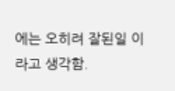에는 오히려 잘된일 이라고 생각함.